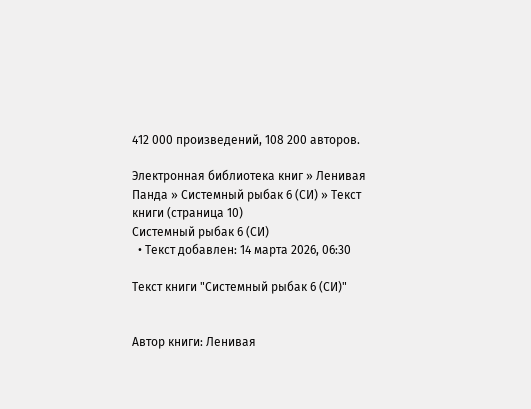412 000 произведений, 108 200 авторов.

Электронная библиотека книг » Ленивая Панда » Системный рыбак 6 (СИ) » Текст книги (страница 10)
Системный рыбак 6 (СИ)
  • Текст добавлен: 14 марта 2026, 06:30

Текст книги "Системный рыбак 6 (СИ)"


Автор книги: Ленивая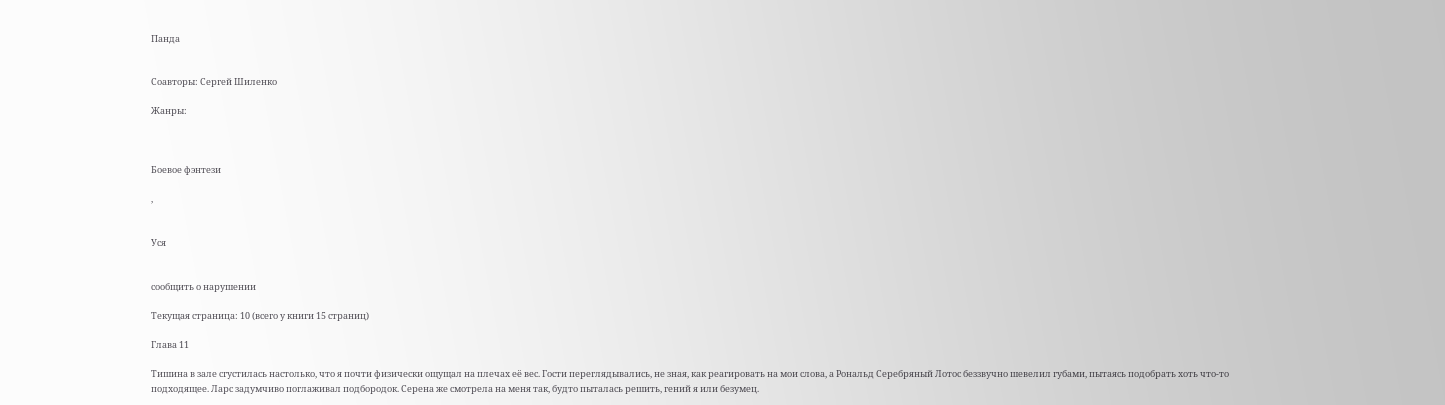Панда


Соавторы: Сергей Шиленко

Жанры:



Боевое фэнтези

,


Уся


сообщить о нарушении

Текущая страница: 10 (всего у книги 15 страниц)

Глава 11

Тишина в зале сгустилась настолько, что я почти физически ощущал на плечах её вес. Гости переглядывались, не зная, как реагировать на мои слова, а Рональд Серебряный Лотос беззвучно шевелил губами, пытаясь подобрать хоть что-то подходящее. Ларс задумчиво поглаживал подбородок. Серена же смотрела на меня так, будто пыталась решить, гений я или безумец.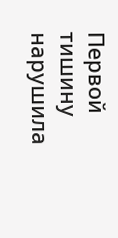Первой тишину нарушила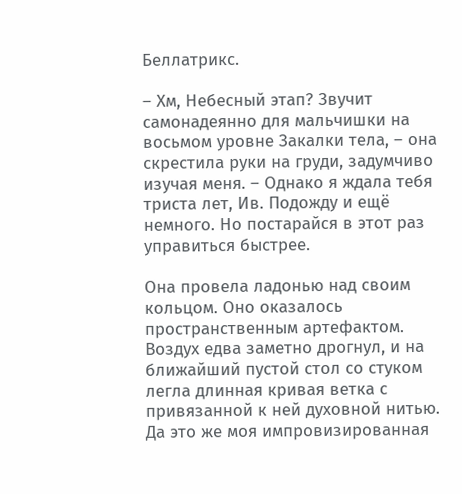Беллатрикс.

– Хм, Небесный этап? Звучит самонадеянно для мальчишки на восьмом уровне Закалки тела, – она скрестила руки на груди, задумчиво изучая меня. – Однако я ждала тебя триста лет, Ив. Подожду и ещё немного. Но постарайся в этот раз управиться быстрее.

Она провела ладонью над своим кольцом. Оно оказалось пространственным артефактом. Воздух едва заметно дрогнул, и на ближайший пустой стол со стуком легла длинная кривая ветка с привязанной к ней духовной нитью. Да это же моя импровизированная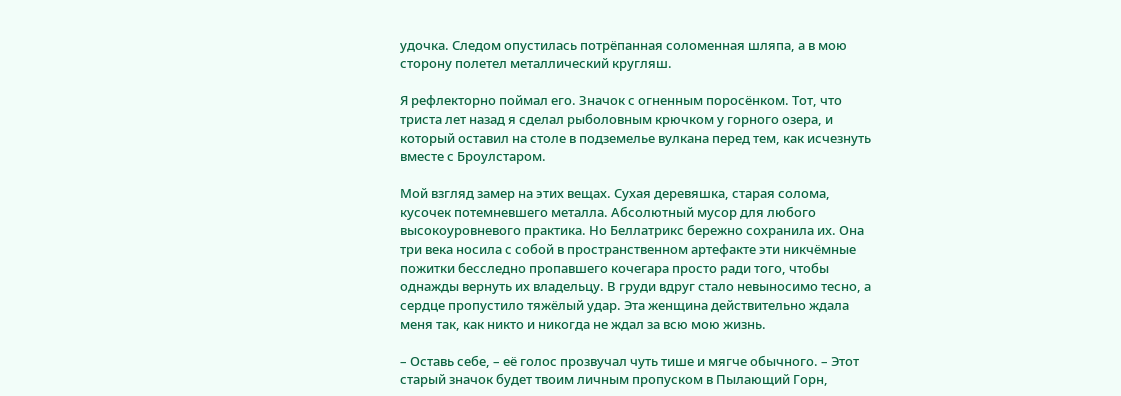удочка. Следом опустилась потрёпанная соломенная шляпа, а в мою сторону полетел металлический кругляш.

Я рефлекторно поймал его. Значок с огненным поросёнком. Тот, что триста лет назад я сделал рыболовным крючком у горного озера, и который оставил на столе в подземелье вулкана перед тем, как исчезнуть вместе с Броулстаром.

Мой взгляд замер на этих вещах. Сухая деревяшка, старая солома, кусочек потемневшего металла. Абсолютный мусор для любого высокоуровневого практика. Но Беллатрикс бережно сохранила их. Она три века носила с собой в пространственном артефакте эти никчёмные пожитки бесследно пропавшего кочегара просто ради того, чтобы однажды вернуть их владельцу. В груди вдруг стало невыносимо тесно, а сердце пропустило тяжёлый удар. Эта женщина действительно ждала меня так, как никто и никогда не ждал за всю мою жизнь.

– Оставь себе, – её голос прозвучал чуть тише и мягче обычного. – Этот старый значок будет твоим личным пропуском в Пылающий Горн,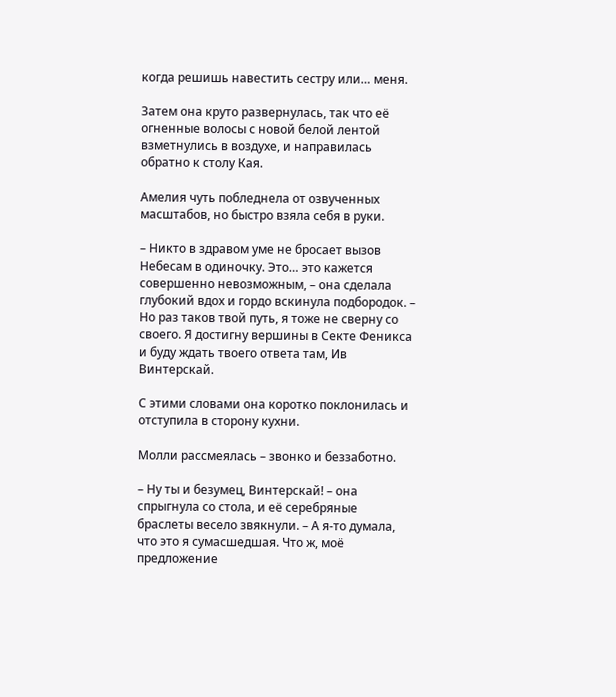когда решишь навестить сестру или… меня.

Затем она круто развернулась, так что её огненные волосы с новой белой лентой взметнулись в воздухе, и направилась обратно к столу Кая.

Амелия чуть побледнела от озвученных масштабов, но быстро взяла себя в руки.

– Никто в здравом уме не бросает вызов Небесам в одиночку. Это… это кажется совершенно невозможным, – она сделала глубокий вдох и гордо вскинула подбородок. – Но раз таков твой путь, я тоже не сверну со своего. Я достигну вершины в Секте Феникса и буду ждать твоего ответа там, Ив Винтерскай.

С этими словами она коротко поклонилась и отступила в сторону кухни.

Молли рассмеялась – звонко и беззаботно.

– Ну ты и безумец, Винтерскай! – она спрыгнула со стола, и её серебряные браслеты весело звякнули. – А я-то думала, что это я сумасшедшая. Что ж, моё предложение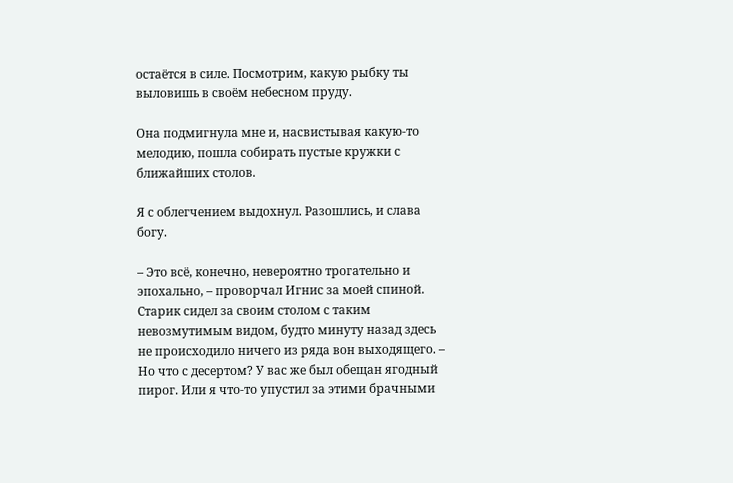остаётся в силе. Посмотрим, какую рыбку ты выловишь в своём небесном пруду.

Она подмигнула мне и, насвистывая какую-то мелодию, пошла собирать пустые кружки с ближайших столов.

Я с облегчением выдохнул. Разошлись, и слава богу.

– Это всё, конечно, невероятно трогательно и эпохально, – проворчал Игнис за моей спиной. Старик сидел за своим столом с таким невозмутимым видом, будто минуту назад здесь не происходило ничего из ряда вон выходящего. – Но что с десертом? У вас же был обещан ягодный пирог. Или я что-то упустил за этими брачными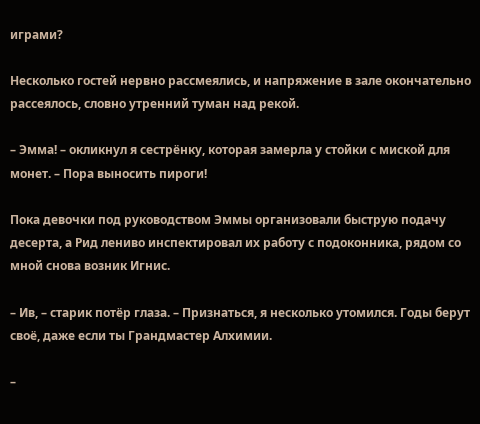играми?

Несколько гостей нервно рассмеялись, и напряжение в зале окончательно рассеялось, словно утренний туман над рекой.

– Эмма! – окликнул я сестрёнку, которая замерла у стойки с миской для монет. – Пора выносить пироги!

Пока девочки под руководством Эммы организовали быструю подачу десерта, а Рид лениво инспектировал их работу с подоконника, рядом со мной снова возник Игнис.

– Ив, – старик потёр глаза. – Признаться, я несколько утомился. Годы берут своё, даже если ты Грандмастер Алхимии.

–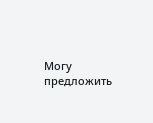Могу предложить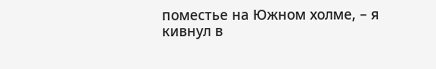поместье на Южном холме, – я кивнул в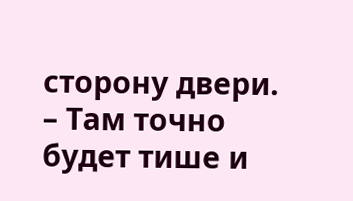сторону двери. – Там точно будет тише и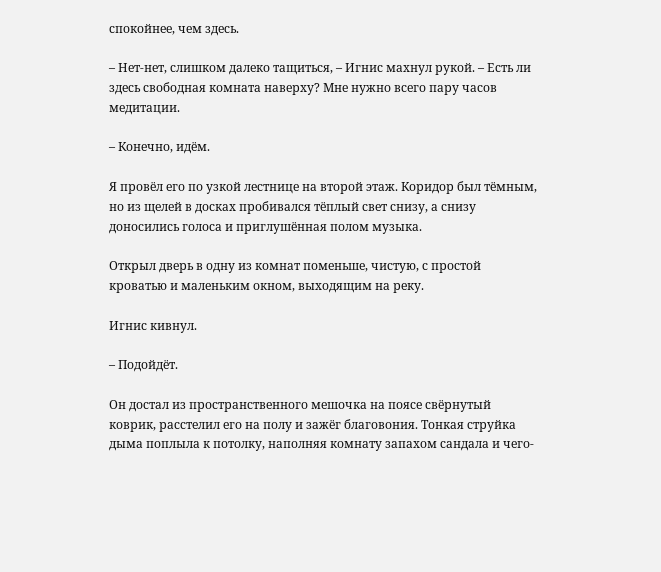спокойнее, чем здесь.

– Нет-нет, слишком далеко тащиться, – Игнис махнул рукой. – Есть ли здесь свободная комната наверху? Мне нужно всего пару часов медитации.

– Конечно, идём.

Я провёл его по узкой лестнице на второй этаж. Коридор был тёмным, но из щелей в досках пробивался тёплый свет снизу, а снизу доносились голоса и приглушённая полом музыка.

Открыл дверь в одну из комнат поменьше, чистую, с простой кроватью и маленьким окном, выходящим на реку.

Игнис кивнул.

– Подойдёт.

Он достал из пространственного мешочка на поясе свёрнутый коврик, расстелил его на полу и зажёг благовония. Тонкая струйка дыма поплыла к потолку, наполняя комнату запахом сандала и чего-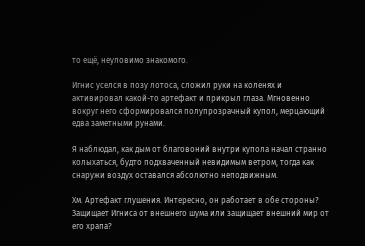то ещё, неуловимо знакомого.

Игнис уселся в позу лотоса, сложил руки на коленях и активировал какой-то артефакт и прикрыл глаза. Мгновенно вокруг него сформировался полупрозрачный купол, мерцающий едва заметными рунами.

Я наблюдал, как дым от благовоний внутри купола начал странно колыхаться, будто подхваченный невидимым ветром, тогда как снаружи воздух оставался абсолютно неподвижным.

Хм. Артефакт глушения. Интересно, он работает в обе стороны? Защищает Игниса от внешнего шума или защищает внешний мир от его храпа?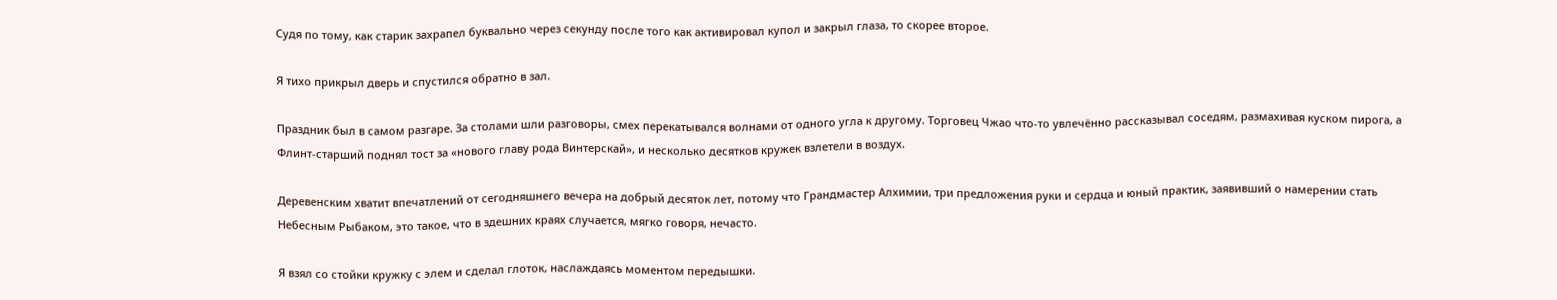Судя по тому, как старик захрапел буквально через секунду после того как активировал купол и закрыл глаза, то скорее второе.

Я тихо прикрыл дверь и спустился обратно в зал.

Праздник был в самом разгаре. За столами шли разговоры, смех перекатывался волнами от одного угла к другому. Торговец Чжао что-то увлечённо рассказывал соседям, размахивая куском пирога, а Флинт-старший поднял тост за «нового главу рода Винтерскай», и несколько десятков кружек взлетели в воздух.

Деревенским хватит впечатлений от сегодняшнего вечера на добрый десяток лет, потому что Грандмастер Алхимии, три предложения руки и сердца и юный практик, заявивший о намерении стать Небесным Рыбаком, это такое, что в здешних краях случается, мягко говоря, нечасто.

Я взял со стойки кружку с элем и сделал глоток, наслаждаясь моментом передышки.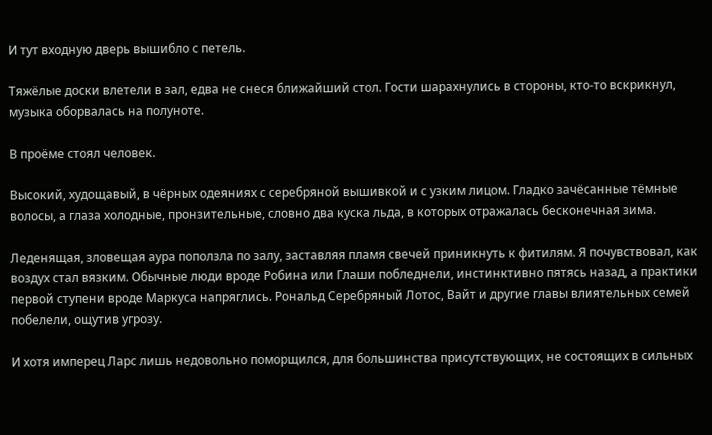И тут входную дверь вышибло с петель.

Тяжёлые доски влетели в зал, едва не снеся ближайший стол. Гости шарахнулись в стороны, кто-то вскрикнул, музыка оборвалась на полуноте.

В проёме стоял человек.

Высокий, худощавый, в чёрных одеяниях с серебряной вышивкой и с узким лицом. Гладко зачёсанные тёмные волосы, а глаза холодные, пронзительные, словно два куска льда, в которых отражалась бесконечная зима.

Леденящая, зловещая аура поползла по залу, заставляя пламя свечей приникнуть к фитилям. Я почувствовал, как воздух стал вязким. Обычные люди вроде Робина или Глаши побледнели, инстинктивно пятясь назад, а практики первой ступени вроде Маркуса напряглись. Рональд Серебряный Лотос, Вайт и другие главы влиятельных семей побелели, ощутив угрозу.

И хотя имперец Ларс лишь недовольно поморщился, для большинства присутствующих, не состоящих в сильных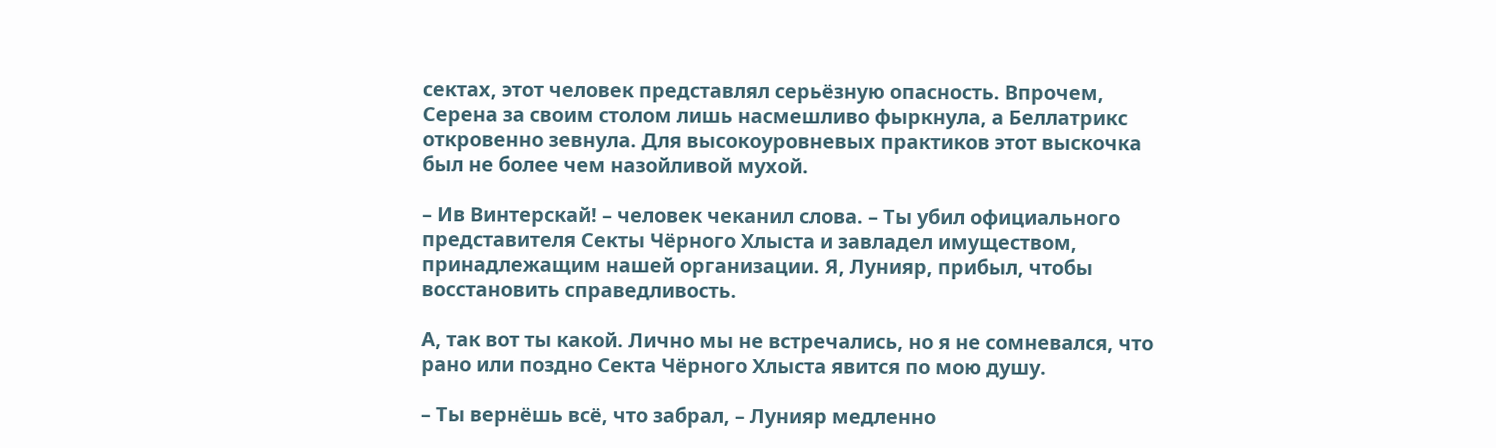сектах, этот человек представлял серьёзную опасность. Впрочем, Серена за своим столом лишь насмешливо фыркнула, а Беллатрикс откровенно зевнула. Для высокоуровневых практиков этот выскочка был не более чем назойливой мухой.

– Ив Винтерскай! – человек чеканил слова. – Ты убил официального представителя Секты Чёрного Хлыста и завладел имуществом, принадлежащим нашей организации. Я, Лунияр, прибыл, чтобы восстановить справедливость.

А, так вот ты какой. Лично мы не встречались, но я не сомневался, что рано или поздно Секта Чёрного Хлыста явится по мою душу.

– Ты вернёшь всё, что забрал, – Лунияр медленно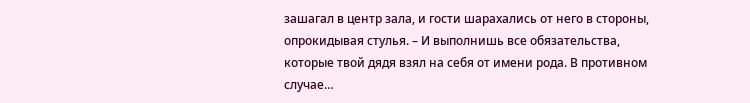зашагал в центр зала, и гости шарахались от него в стороны, опрокидывая стулья. – И выполнишь все обязательства, которые твой дядя взял на себя от имени рода. В противном случае…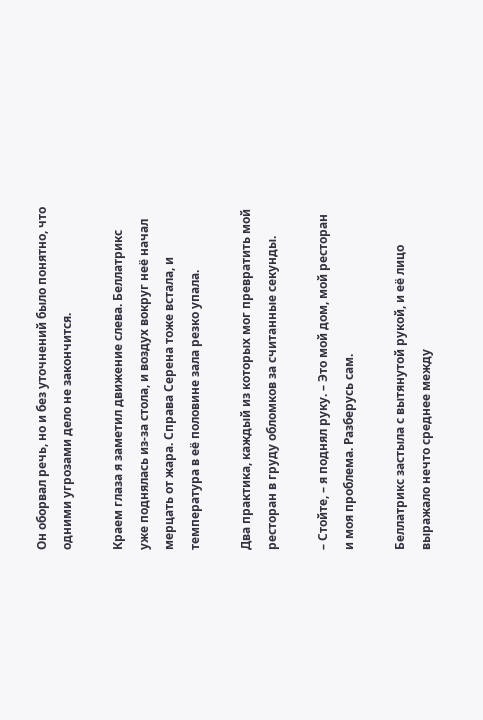Он оборвал речь, но и без уточнений было понятно, что одними угрозами дело не закончится.

Краем глаза я заметил движение слева. Беллатрикс уже поднялась из-за стола, и воздух вокруг неё начал мерцать от жара. Справа Серена тоже встала, и температура в её половине зала резко упала.

Два практика, каждый из которых мог превратить мой ресторан в груду обломков за считанные секунды.

– Стойте, – я поднял руку. – Это мой дом, мой ресторан и моя проблема. Разберусь сам.

Беллатрикс застыла с вытянутой рукой, и её лицо выражало нечто среднее между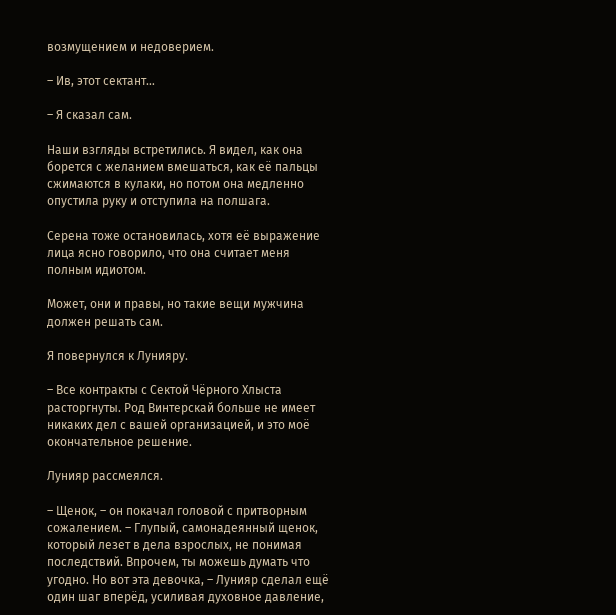возмущением и недоверием.

– Ив, этот сектант…

– Я сказал сам.

Наши взгляды встретились. Я видел, как она борется с желанием вмешаться, как её пальцы сжимаются в кулаки, но потом она медленно опустила руку и отступила на полшага.

Серена тоже остановилась, хотя её выражение лица ясно говорило, что она считает меня полным идиотом.

Может, они и правы, но такие вещи мужчина должен решать сам.

Я повернулся к Лунияру.

– Все контракты с Сектой Чёрного Хлыста расторгнуты. Род Винтерскай больше не имеет никаких дел с вашей организацией, и это моё окончательное решение.

Лунияр рассмеялся.

– Щенок, – он покачал головой с притворным сожалением. – Глупый, самонадеянный щенок, который лезет в дела взрослых, не понимая последствий. Впрочем, ты можешь думать что угодно. Но вот эта девочка, – Лунияр сделал ещё один шаг вперёд, усиливая духовное давление,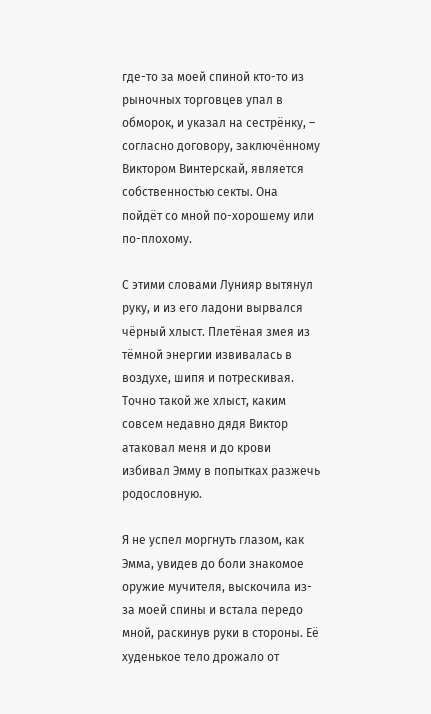где-то за моей спиной кто-то из рыночных торговцев упал в обморок, и указал на сестрёнку, – согласно договору, заключённому Виктором Винтерскай, является собственностью секты. Она пойдёт со мной по-хорошему или по-плохому.

С этими словами Лунияр вытянул руку, и из его ладони вырвался чёрный хлыст. Плетёная змея из тёмной энергии извивалась в воздухе, шипя и потрескивая. Точно такой же хлыст, каким совсем недавно дядя Виктор атаковал меня и до крови избивал Эмму в попытках разжечь родословную.

Я не успел моргнуть глазом, как Эмма, увидев до боли знакомое оружие мучителя, выскочила из-за моей спины и встала передо мной, раскинув руки в стороны. Её худенькое тело дрожало от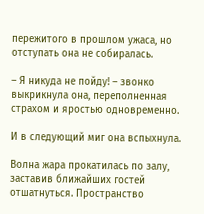пережитого в прошлом ужаса, но отступать она не собиралась.

– Я никуда не пойду! – звонко выкрикнула она, переполненная страхом и яростью одновременно.

И в следующий миг она вспыхнула.

Волна жара прокатилась по залу, заставив ближайших гостей отшатнуться. Пространство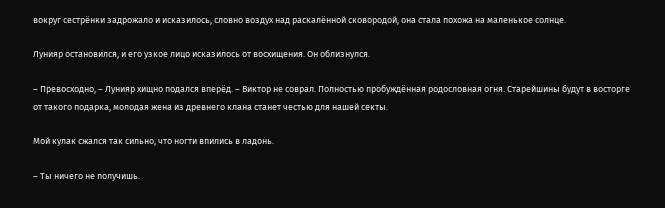вокруг сестрёнки задрожало и исказилось, словно воздух над раскалённой сковородой, она стала похожа на маленькое солнце.

Лунияр остановился, и его узкое лицо исказилось от восхищения. Он облизнулся.

– Превосходно, – Лунияр хищно подался вперёд. – Виктор не соврал. Полностью пробуждённая родословная огня. Старейшины будут в восторге от такого подарка, молодая жена из древнего клана станет честью для нашей секты.

Мой кулак сжался так сильно, что ногти впились в ладонь.

– Ты ничего не получишь.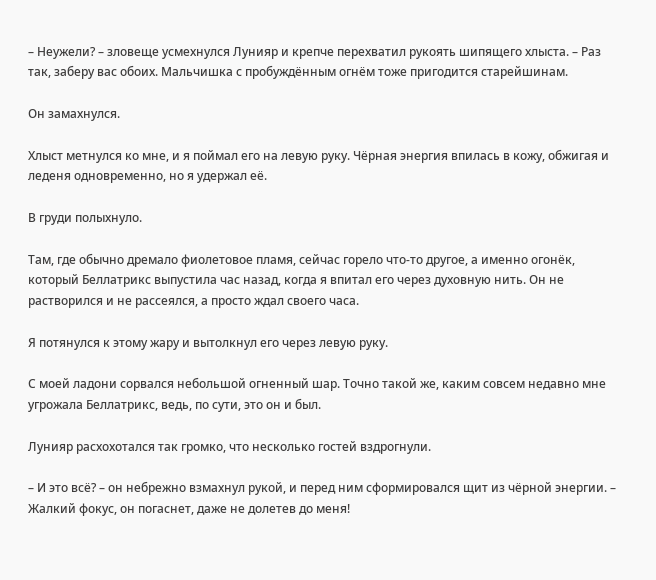– Неужели? – зловеще усмехнулся Лунияр и крепче перехватил рукоять шипящего хлыста. – Раз так, заберу вас обоих. Мальчишка с пробуждённым огнём тоже пригодится старейшинам.

Он замахнулся.

Хлыст метнулся ко мне, и я поймал его на левую руку. Чёрная энергия впилась в кожу, обжигая и леденя одновременно, но я удержал её.

В груди полыхнуло.

Там, где обычно дремало фиолетовое пламя, сейчас горело что-то другое, а именно огонёк, который Беллатрикс выпустила час назад, когда я впитал его через духовную нить. Он не растворился и не рассеялся, а просто ждал своего часа.

Я потянулся к этому жару и вытолкнул его через левую руку.

С моей ладони сорвался небольшой огненный шар. Точно такой же, каким совсем недавно мне угрожала Беллатрикс, ведь, по сути, это он и был.

Лунияр расхохотался так громко, что несколько гостей вздрогнули.

– И это всё? – он небрежно взмахнул рукой, и перед ним сформировался щит из чёрной энергии. – Жалкий фокус, он погаснет, даже не долетев до меня!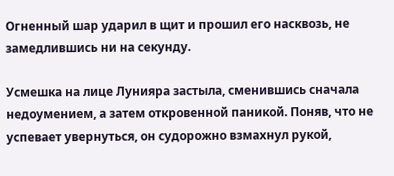Огненный шар ударил в щит и прошил его насквозь, не замедлившись ни на секунду.

Усмешка на лице Лунияра застыла, сменившись сначала недоумением, а затем откровенной паникой. Поняв, что не успевает увернуться, он судорожно взмахнул рукой,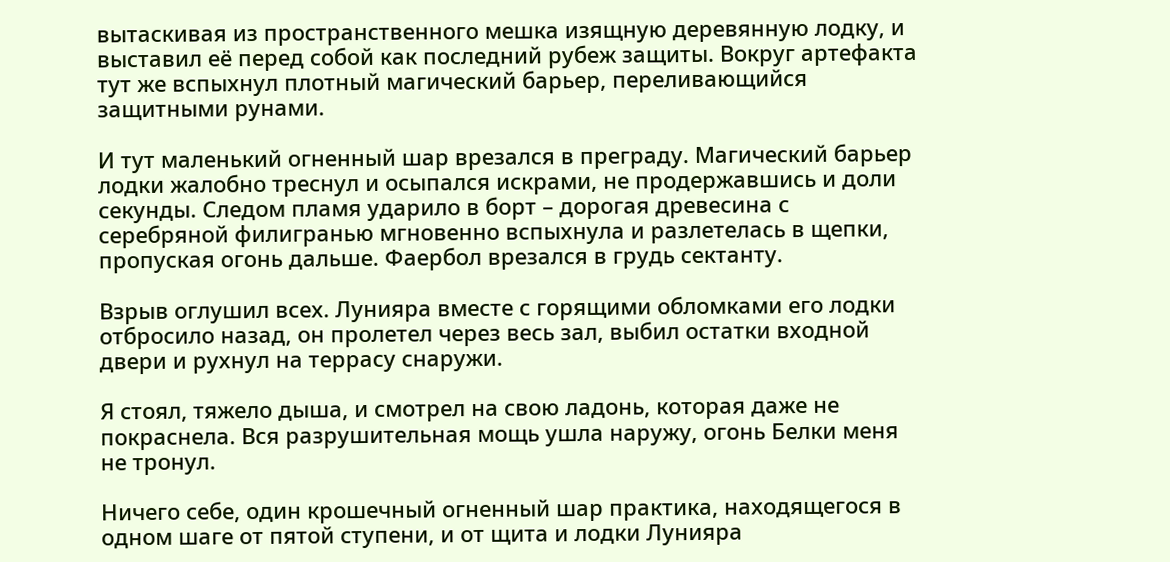вытаскивая из пространственного мешка изящную деревянную лодку, и выставил её перед собой как последний рубеж защиты. Вокруг артефакта тут же вспыхнул плотный магический барьер, переливающийся защитными рунами.

И тут маленький огненный шар врезался в преграду. Магический барьер лодки жалобно треснул и осыпался искрами, не продержавшись и доли секунды. Следом пламя ударило в борт – дорогая древесина с серебряной филигранью мгновенно вспыхнула и разлетелась в щепки, пропуская огонь дальше. Фаербол врезался в грудь сектанту.

Взрыв оглушил всех. Лунияра вместе с горящими обломками его лодки отбросило назад, он пролетел через весь зал, выбил остатки входной двери и рухнул на террасу снаружи.

Я стоял, тяжело дыша, и смотрел на свою ладонь, которая даже не покраснела. Вся разрушительная мощь ушла наружу, огонь Белки меня не тронул.

Ничего себе, один крошечный огненный шар практика, находящегося в одном шаге от пятой ступени, и от щита и лодки Лунияра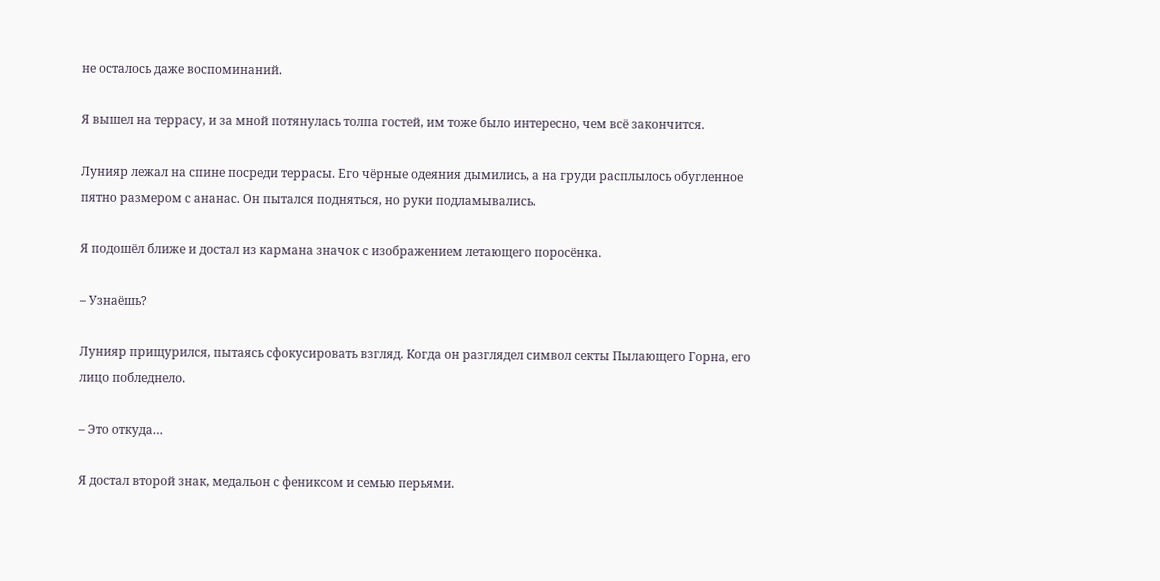не осталось даже воспоминаний.

Я вышел на террасу, и за мной потянулась толпа гостей, им тоже было интересно, чем всё закончится.

Лунияр лежал на спине посреди террасы. Его чёрные одеяния дымились, а на груди расплылось обугленное пятно размером с ананас. Он пытался подняться, но руки подламывались.

Я подошёл ближе и достал из кармана значок с изображением летающего поросёнка.

– Узнаёшь?

Лунияр прищурился, пытаясь сфокусировать взгляд. Когда он разглядел символ секты Пылающего Горна, его лицо побледнело.

– Это откуда…

Я достал второй знак, медальон с фениксом и семью перьями.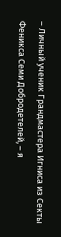– Личный ученик Грандмастера Игниса из Секты Феникса Семи Добродетелей, – я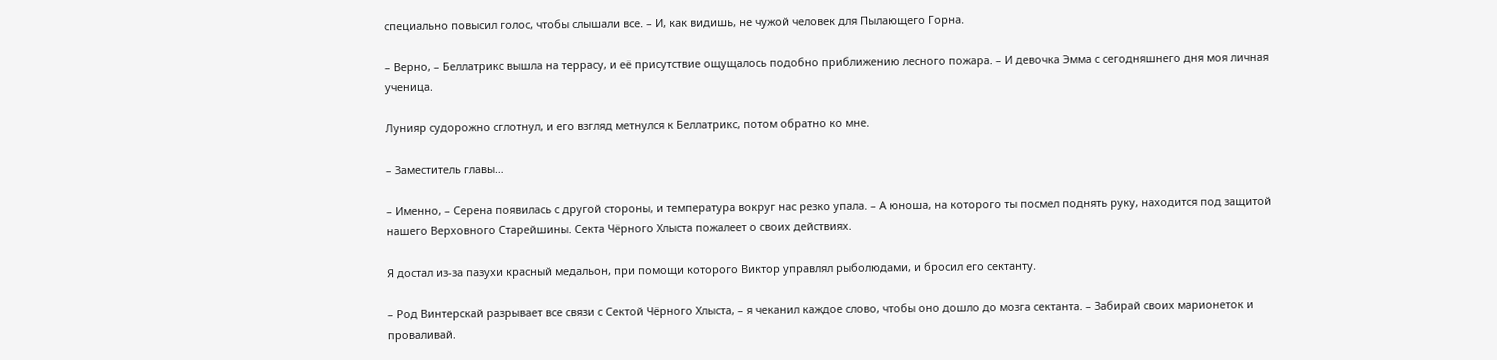специально повысил голос, чтобы слышали все. – И, как видишь, не чужой человек для Пылающего Горна.

– Верно, – Беллатрикс вышла на террасу, и её присутствие ощущалось подобно приближению лесного пожара. – И девочка Эмма с сегодняшнего дня моя личная ученица.

Лунияр судорожно сглотнул, и его взгляд метнулся к Беллатрикс, потом обратно ко мне.

– Заместитель главы…

– Именно, – Серена появилась с другой стороны, и температура вокруг нас резко упала. – А юноша, на которого ты посмел поднять руку, находится под защитой нашего Верховного Старейшины. Секта Чёрного Хлыста пожалеет о своих действиях.

Я достал из-за пазухи красный медальон, при помощи которого Виктор управлял рыболюдами, и бросил его сектанту.

– Род Винтерскай разрывает все связи с Сектой Чёрного Хлыста, – я чеканил каждое слово, чтобы оно дошло до мозга сектанта. – Забирай своих марионеток и проваливай.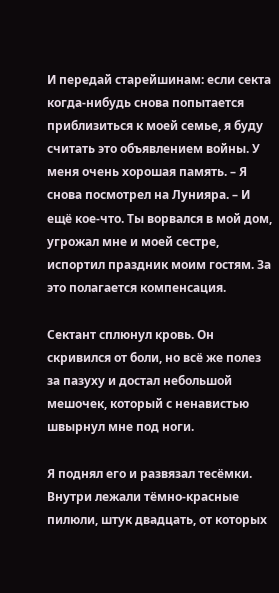И передай старейшинам: если секта когда-нибудь снова попытается приблизиться к моей семье, я буду считать это объявлением войны. У меня очень хорошая память. – Я снова посмотрел на Лунияра. – И ещё кое-что. Ты ворвался в мой дом, угрожал мне и моей сестре, испортил праздник моим гостям. За это полагается компенсация.

Сектант сплюнул кровь. Он скривился от боли, но всё же полез за пазуху и достал небольшой мешочек, который с ненавистью швырнул мне под ноги.

Я поднял его и развязал тесёмки. Внутри лежали тёмно-красные пилюли, штук двадцать, от которых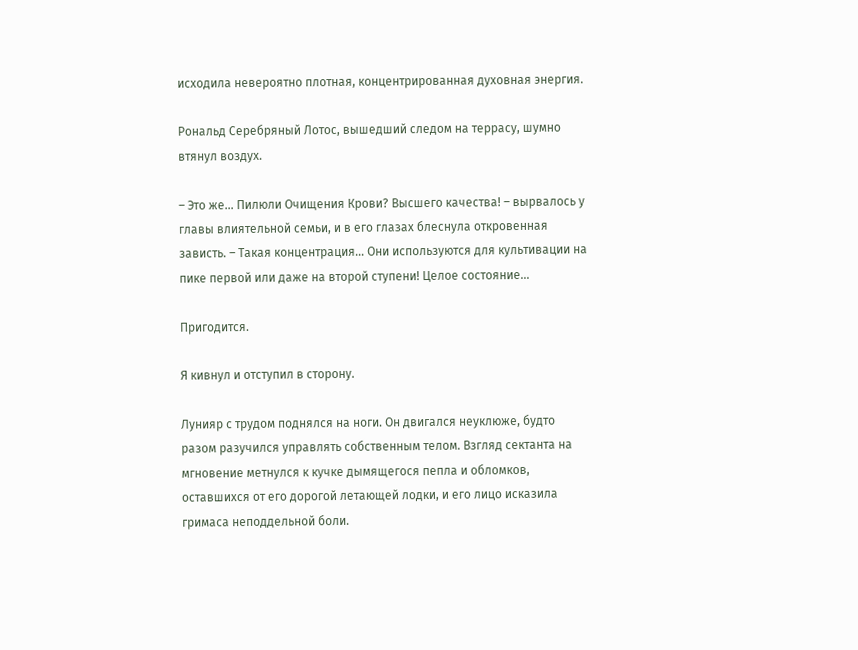исходила невероятно плотная, концентрированная духовная энергия.

Рональд Серебряный Лотос, вышедший следом на террасу, шумно втянул воздух.

– Это же… Пилюли Очищения Крови? Высшего качества! – вырвалось у главы влиятельной семьи, и в его глазах блеснула откровенная зависть. – Такая концентрация… Они используются для культивации на пике первой или даже на второй ступени! Целое состояние…

Пригодится.

Я кивнул и отступил в сторону.

Лунияр с трудом поднялся на ноги. Он двигался неуклюже, будто разом разучился управлять собственным телом. Взгляд сектанта на мгновение метнулся к кучке дымящегося пепла и обломков, оставшихся от его дорогой летающей лодки, и его лицо исказила гримаса неподдельной боли.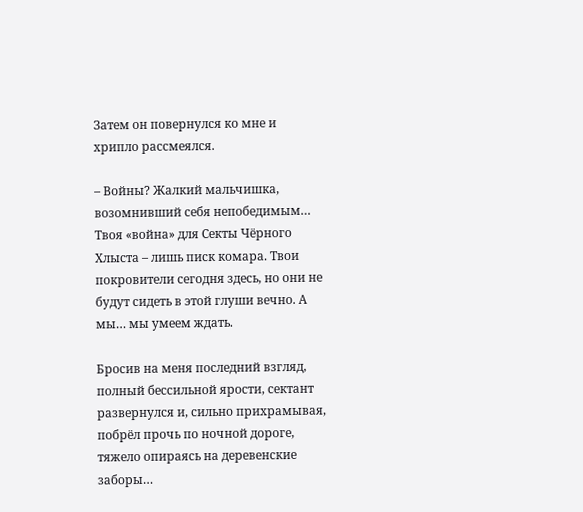Затем он повернулся ко мне и хрипло рассмеялся.

– Войны? Жалкий мальчишка, возомнивший себя непобедимым… Твоя «война» для Секты Чёрного Хлыста – лишь писк комара. Твои покровители сегодня здесь, но они не будут сидеть в этой глуши вечно. А мы… мы умеем ждать.

Бросив на меня последний взгляд, полный бессильной ярости, сектант развернулся и, сильно прихрамывая, побрёл прочь по ночной дороге, тяжело опираясь на деревенские заборы…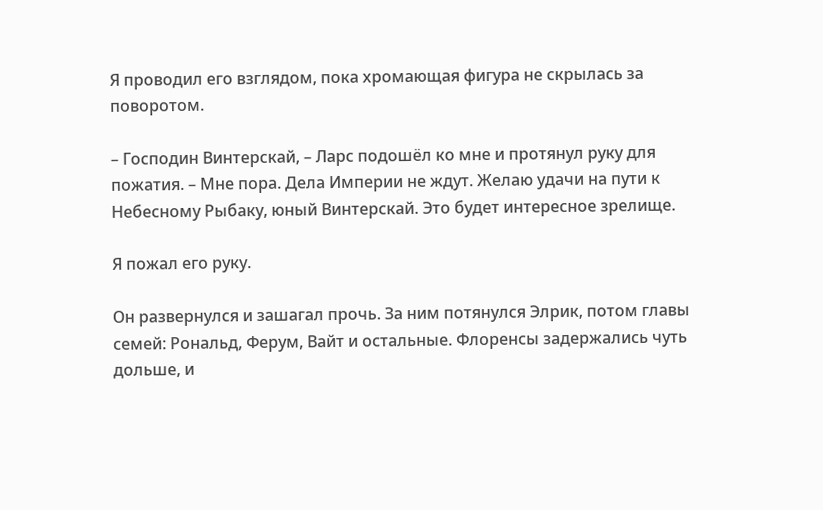Я проводил его взглядом, пока хромающая фигура не скрылась за поворотом.

– Господин Винтерскай, – Ларс подошёл ко мне и протянул руку для пожатия. – Мне пора. Дела Империи не ждут. Желаю удачи на пути к Небесному Рыбаку, юный Винтерскай. Это будет интересное зрелище.

Я пожал его руку.

Он развернулся и зашагал прочь. За ним потянулся Элрик, потом главы семей: Рональд, Ферум, Вайт и остальные. Флоренсы задержались чуть дольше, и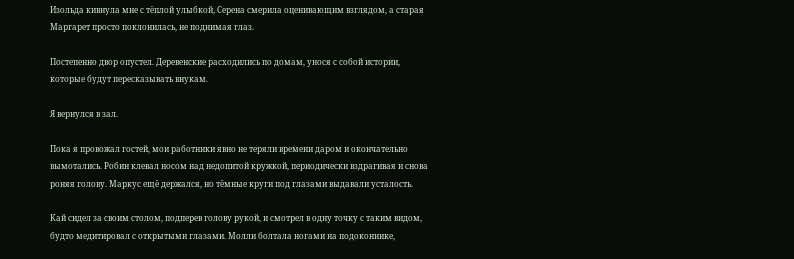Изольда кивнула мне с тёплой улыбкой, Серена смерила оценивающим взглядом, а старая Маргарет просто поклонилась, не поднимая глаз.

Постепенно двор опустел. Деревенские расходились по домам, унося с собой истории, которые будут пересказывать внукам.

Я вернулся в зал.

Пока я провожал гостей, мои работники явно не теряли времени даром и окончательно вымотались. Робин клевал носом над недопитой кружкой, периодически вздрагивая и снова роняя голову. Маркус ещё держался, но тёмные круги под глазами выдавали усталость.

Кай сидел за своим столом, подперев голову рукой, и смотрел в одну точку с таким видом, будто медитировал с открытыми глазами. Молли болтала ногами на подоконнике,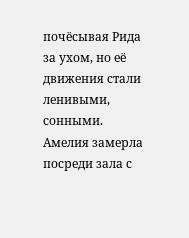почёсывая Рида за ухом, но её движения стали ленивыми, сонными. Амелия замерла посреди зала с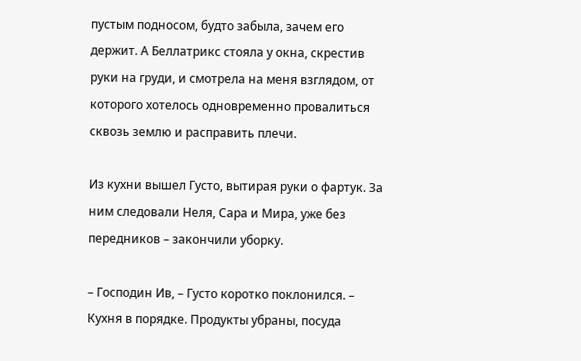пустым подносом, будто забыла, зачем его держит. А Беллатрикс стояла у окна, скрестив руки на груди, и смотрела на меня взглядом, от которого хотелось одновременно провалиться сквозь землю и расправить плечи.

Из кухни вышел Густо, вытирая руки о фартук. За ним следовали Неля, Сара и Мира, уже без передников – закончили уборку.

– Господин Ив, – Густо коротко поклонился. – Кухня в порядке. Продукты убраны, посуда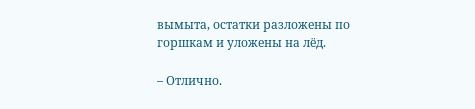вымыта, остатки разложены по горшкам и уложены на лёд.

– Отлично.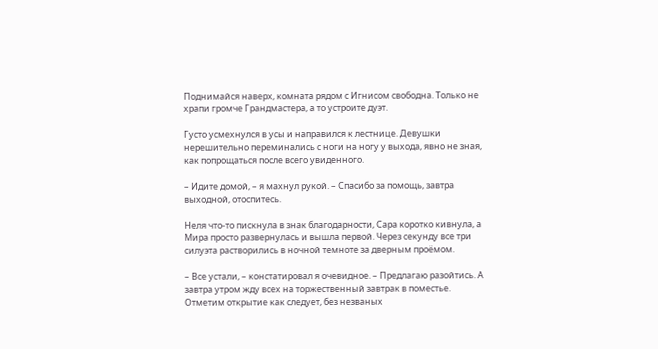Поднимайся наверх, комната рядом с Игнисом свободна. Только не храпи громче Грандмастера, а то устроите дуэт.

Густо усмехнулся в усы и направился к лестнице. Девушки нерешительно переминались с ноги на ногу у выхода, явно не зная, как попрощаться после всего увиденного.

– Идите домой, – я махнул рукой. – Спасибо за помощь, завтра выходной, отоспитесь.

Неля что-то пискнула в знак благодарности, Сара коротко кивнула, а Мира просто развернулась и вышла первой. Через секунду все три силуэта растворились в ночной темноте за дверным проёмом.

– Все устали, – констатировал я очевидное. – Предлагаю разойтись. А завтра утром жду всех на торжественный завтрак в поместье. Отметим открытие как следует, без незваных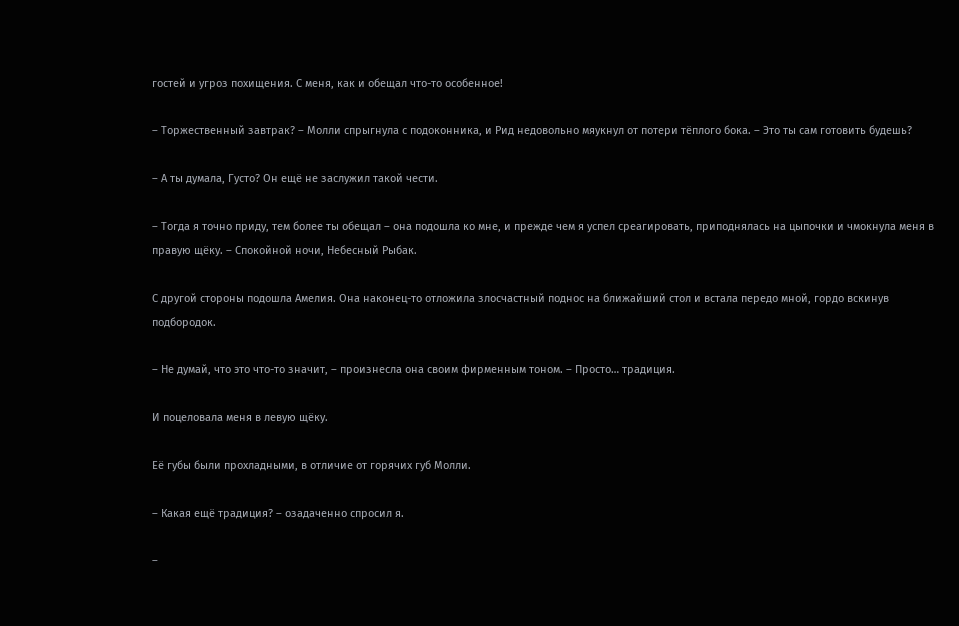гостей и угроз похищения. С меня, как и обещал что-то особенное!

– Торжественный завтрак? – Молли спрыгнула с подоконника, и Рид недовольно мяукнул от потери тёплого бока. – Это ты сам готовить будешь?

– А ты думала, Густо? Он ещё не заслужил такой чести.

– Тогда я точно приду, тем более ты обещал – она подошла ко мне, и прежде чем я успел среагировать, приподнялась на цыпочки и чмокнула меня в правую щёку. – Спокойной ночи, Небесный Рыбак.

С другой стороны подошла Амелия. Она наконец-то отложила злосчастный поднос на ближайший стол и встала передо мной, гордо вскинув подбородок.

– Не думай, что это что-то значит, – произнесла она своим фирменным тоном. – Просто… традиция.

И поцеловала меня в левую щёку.

Её губы были прохладными, в отличие от горячих губ Молли.

– Какая ещё традиция? – озадаченно спросил я.

–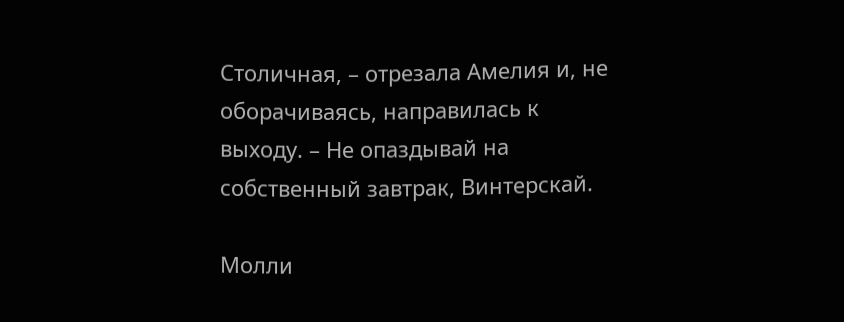Столичная, – отрезала Амелия и, не оборачиваясь, направилась к выходу. – Не опаздывай на собственный завтрак, Винтерскай.

Молли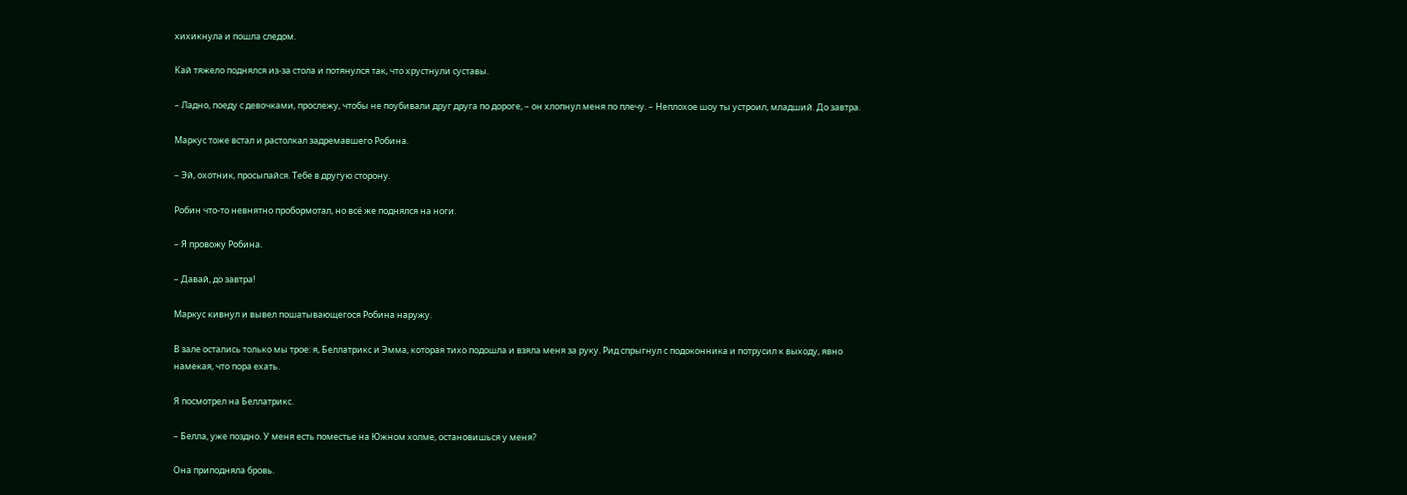хихикнула и пошла следом.

Кай тяжело поднялся из-за стола и потянулся так, что хрустнули суставы.

– Ладно, поеду с девочками, прослежу, чтобы не поубивали друг друга по дороге, – он хлопнул меня по плечу. – Неплохое шоу ты устроил, младший. До завтра.

Маркус тоже встал и растолкал задремавшего Робина.

– Эй, охотник, просыпайся. Тебе в другую сторону.

Робин что-то невнятно пробормотал, но всё же поднялся на ноги.

– Я провожу Робина.

– Давай, до завтра!

Маркус кивнул и вывел пошатывающегося Робина наружу.

В зале остались только мы трое: я, Беллатрикс и Эмма, которая тихо подошла и взяла меня за руку. Рид спрыгнул с подоконника и потрусил к выходу, явно намекая, что пора ехать.

Я посмотрел на Беллатрикс.

– Белла, уже поздно. У меня есть поместье на Южном холме, остановишься у меня?

Она приподняла бровь.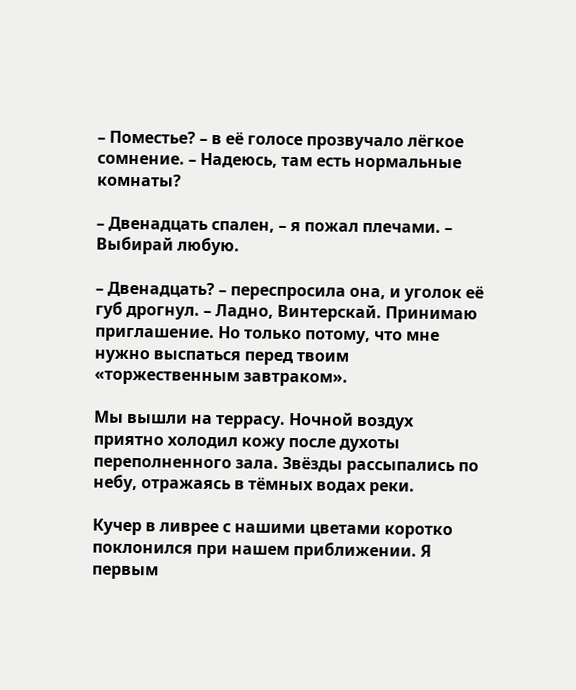– Поместье? – в её голосе прозвучало лёгкое сомнение. – Надеюсь, там есть нормальные комнаты?

– Двенадцать спален, – я пожал плечами. – Выбирай любую.

– Двенадцать? – переспросила она, и уголок её губ дрогнул. – Ладно, Винтерскай. Принимаю приглашение. Но только потому, что мне нужно выспаться перед твоим «торжественным завтраком».

Мы вышли на террасу. Ночной воздух приятно холодил кожу после духоты переполненного зала. Звёзды рассыпались по небу, отражаясь в тёмных водах реки.

Кучер в ливрее с нашими цветами коротко поклонился при нашем приближении. Я первым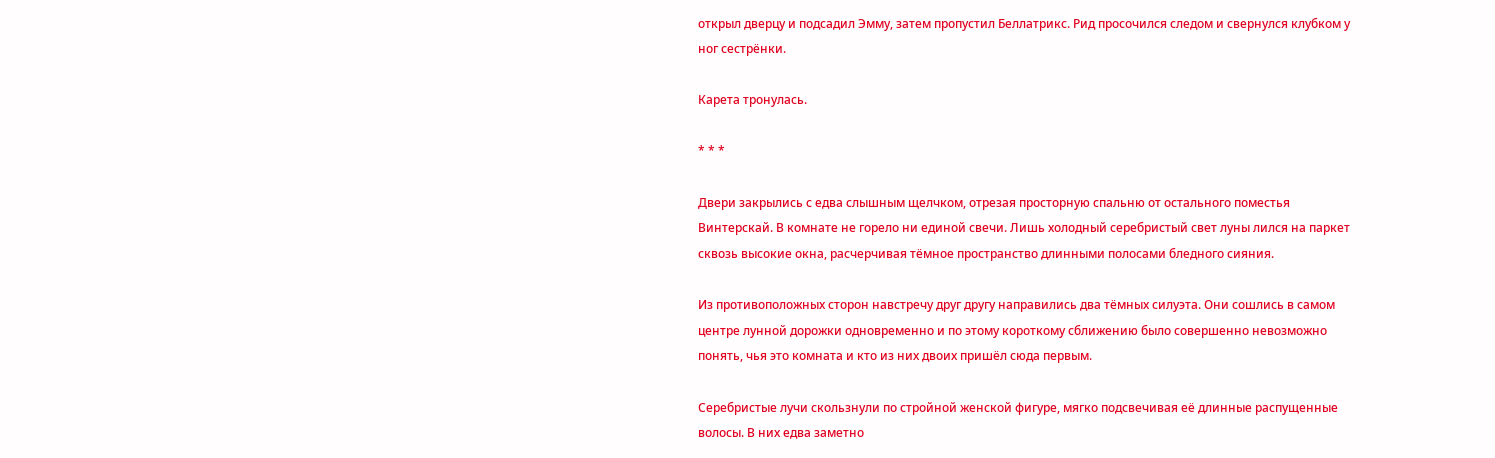открыл дверцу и подсадил Эмму, затем пропустил Беллатрикс. Рид просочился следом и свернулся клубком у ног сестрёнки.

Карета тронулась.

* * *

Двери закрылись с едва слышным щелчком, отрезая просторную спальню от остального поместья Винтерскай. В комнате не горело ни единой свечи. Лишь холодный серебристый свет луны лился на паркет сквозь высокие окна, расчерчивая тёмное пространство длинными полосами бледного сияния.

Из противоположных сторон навстречу друг другу направились два тёмных силуэта. Они сошлись в самом центре лунной дорожки одновременно и по этому короткому сближению было совершенно невозможно понять, чья это комната и кто из них двоих пришёл сюда первым.

Серебристые лучи скользнули по стройной женской фигуре, мягко подсвечивая её длинные распущенные волосы. В них едва заметно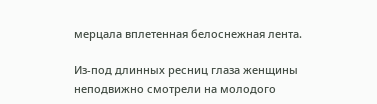мерцала вплетенная белоснежная лента.

Из-под длинных ресниц глаза женщины неподвижно смотрели на молодого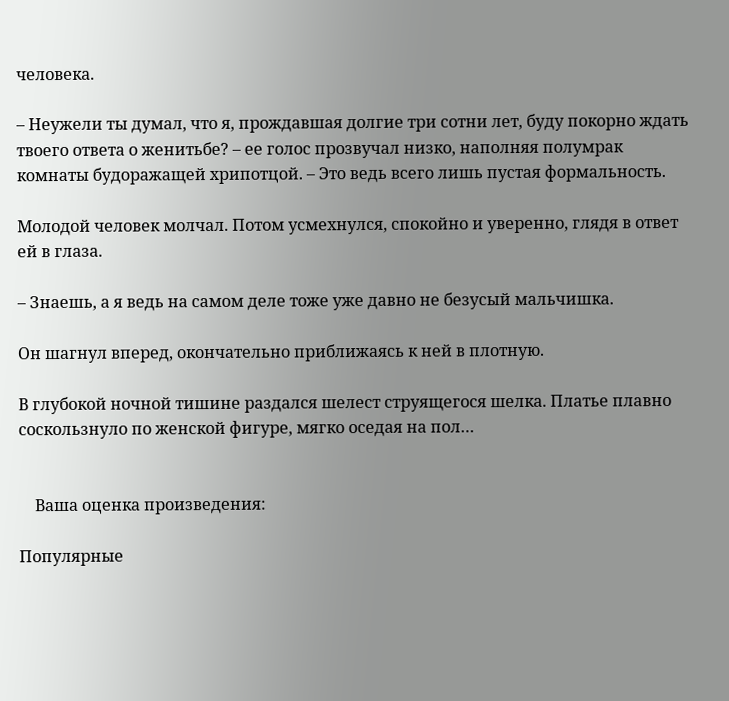человека.

– Неужели ты думал, что я, прождавшая долгие три сотни лет, буду покорно ждать твоего ответа о женитьбе? – ее голос прозвучал низко, наполняя полумрак комнаты будоражащей хрипотцой. – Это ведь всего лишь пустая формальность.

Молодой человек молчал. Потом усмехнулся, спокойно и уверенно, глядя в ответ ей в глаза.

– Знаешь, а я ведь на самом деле тоже уже давно не безусый мальчишка.

Он шагнул вперед, окончательно приближаясь к ней в плотную.

В глубокой ночной тишине раздался шелест струящегося шелка. Платье плавно соскользнуло по женской фигуре, мягко оседая на пол…


    Ваша оценка произведения:

Популярные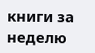книги за неделю